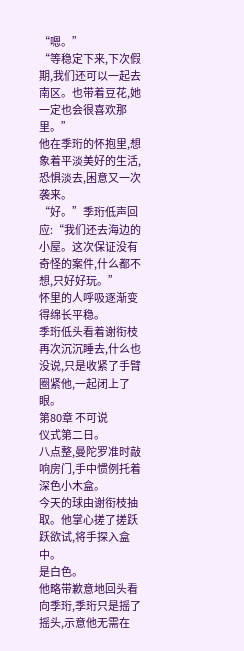“嗯。”
“等稳定下来,下次假期,我们还可以一起去南区。也带着豆花,她一定也会很喜欢那里。”
他在季珩的怀抱里,想象着平淡美好的生活,恐惧淡去,困意又一次袭来。
“好。”季珩低声回应:“我们还去海边的小屋。这次保证没有奇怪的案件,什么都不想,只好好玩。”
怀里的人呼吸逐渐变得绵长平稳。
季珩低头看着谢衔枝再次沉沉睡去,什么也没说,只是收紧了手臂圈紧他,一起闭上了眼。
第80章 不可说
仪式第二日。
八点整,曼陀罗准时敲响房门,手中惯例托着深色小木盒。
今天的球由谢衔枝抽取。他掌心搓了搓跃跃欲试,将手探入盒中。
是白色。
他略带歉意地回头看向季珩,季珩只是摇了摇头,示意他无需在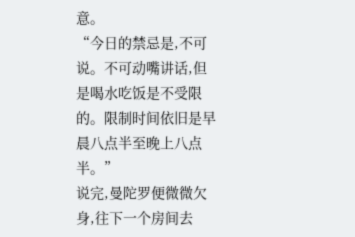意。
“今日的禁忌是,不可说。不可动嘴讲话,但是喝水吃饭是不受限的。限制时间依旧是早晨八点半至晚上八点半。”
说完,曼陀罗便微微欠身,往下一个房间去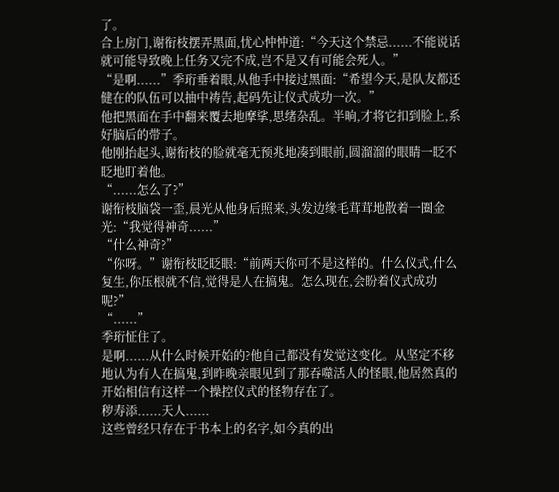了。
合上房门,谢衔枝摆弄黑面,忧心忡忡道:“今天这个禁忌......不能说话就可能导致晚上任务又完不成,岂不是又有可能会死人。”
“是啊......”季珩垂着眼,从他手中接过黑面:“希望今天,是队友都还健在的队伍可以抽中祷告,起码先让仪式成功一次。”
他把黑面在手中翻来覆去地摩挲,思绪杂乱。半晌,才将它扣到脸上,系好脑后的带子。
他刚抬起头,谢衔枝的脸就毫无预兆地凑到眼前,圆溜溜的眼睛一眨不眨地盯着他。
“......怎么了?”
谢衔枝脑袋一歪,晨光从他身后照来,头发边缘毛茸茸地散着一圈金光:“我觉得神奇......”
“什么神奇?”
“你呀。”谢衔枝眨眨眼:“前两天你可不是这样的。什么仪式,什么复生,你压根就不信,觉得是人在搞鬼。怎么现在,会盼着仪式成功呢?”
“......”
季珩怔住了。
是啊......从什么时候开始的?他自己都没有发觉这变化。从坚定不移地认为有人在搞鬼,到昨晚亲眼见到了那吞噬活人的怪眼,他居然真的开始相信有这样一个操控仪式的怪物存在了。
秽寿添......天人......
这些曾经只存在于书本上的名字,如今真的出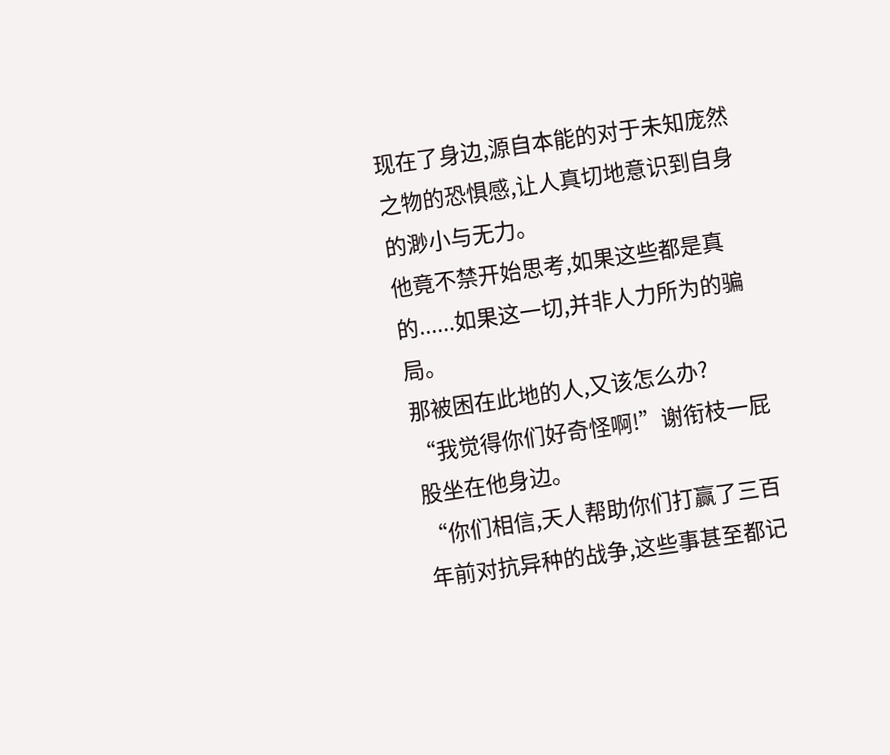现在了身边,源自本能的对于未知庞然之物的恐惧感,让人真切地意识到自身的渺小与无力。
他竟不禁开始思考,如果这些都是真的......如果这一切,并非人力所为的骗局。
那被困在此地的人,又该怎么办?
“我觉得你们好奇怪啊!”谢衔枝一屁股坐在他身边。
“你们相信,天人帮助你们打赢了三百年前对抗异种的战争,这些事甚至都记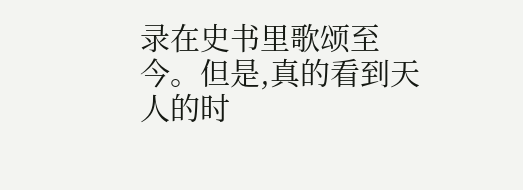录在史书里歌颂至今。但是,真的看到天人的时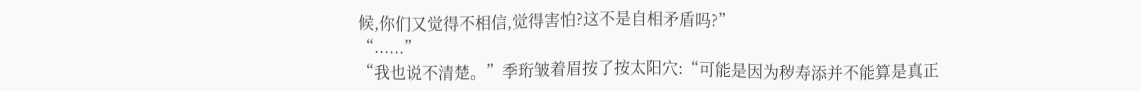候,你们又觉得不相信,觉得害怕?这不是自相矛盾吗?”
“......”
“我也说不清楚。”季珩皱着眉按了按太阳穴:“可能是因为秽寿添并不能算是真正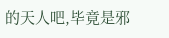的天人吧,毕竟是邪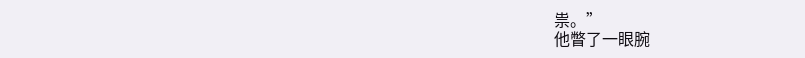祟。”
他瞥了一眼腕